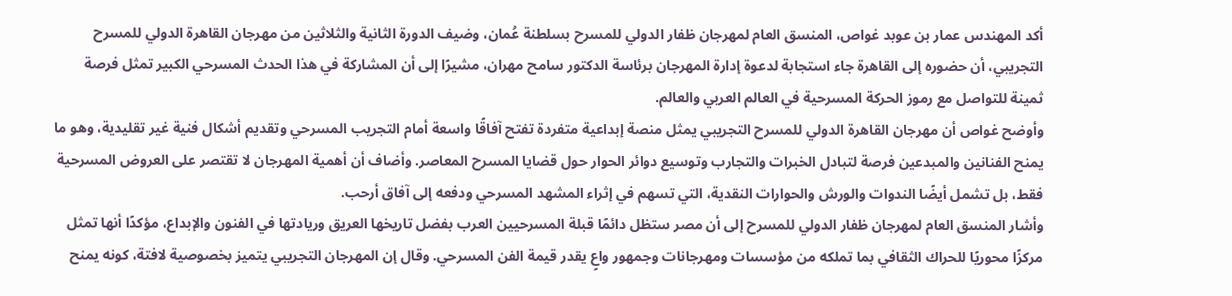أكد المهندس عمار بن عوبد غواص، المنسق العام لمهرجان ظفار الدولي للمسرح بسلطنة عُمان، وضيف الدورة الثانية والثلاثين من مهرجان القاهرة الدولي للمسرح التجريبي، أن حضوره إلى القاهرة جاء استجابة لدعوة إدارة المهرجان برئاسة الدكتور سامح مهران، مشيرًا إلى أن المشاركة في هذا الحدث المسرحي الكبير تمثل فرصة ثمينة للتواصل مع رموز الحركة المسرحية في العالم العربي والعالم.
وأوضح غواص أن مهرجان القاهرة الدولي للمسرح التجريبي يمثل منصة إبداعية متفردة تفتح آفاقًا واسعة أمام التجريب المسرحي وتقديم أشكال فنية غير تقليدية، وهو ما يمنح الفنانين والمبدعين فرصة لتبادل الخبرات والتجارب وتوسيع دوائر الحوار حول قضايا المسرح المعاصر. وأضاف أن أهمية المهرجان لا تقتصر على العروض المسرحية فقط، بل تشمل أيضًا الندوات والورش والحوارات النقدية، التي تسهم في إثراء المشهد المسرحي ودفعه إلى آفاق أرحب.
وأشار المنسق العام لمهرجان ظفار الدولي للمسرح إلى أن مصر ستظل دائمًا قبلة المسرحيين العرب بفضل تاريخها العريق وريادتها في الفنون والإبداع، مؤكدًا أنها تمثل مركزًا محوريًا للحراك الثقافي بما تملكه من مؤسسات ومهرجانات وجمهور واعٍ يقدر قيمة الفن المسرحي. وقال إن المهرجان التجريبي يتميز بخصوصية لافتة، كونه يمنح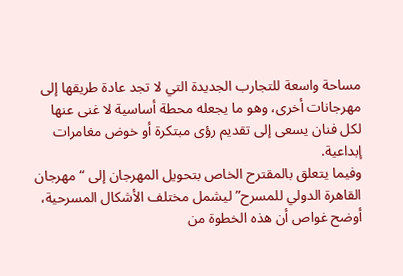مساحة واسعة للتجارب الجديدة التي لا تجد عادة طريقها إلى مهرجانات أخرى، وهو ما يجعله محطة أساسية لا غنى عنها لكل فنان يسعى إلى تقديم رؤى مبتكرة أو خوض مغامرات إبداعية.
وفيما يتعلق بالمقترح الخاص بتحويل المهرجان إلى “مهرجان القاهرة الدولي للمسرح” ليشمل مختلف الأشكال المسرحية، أوضح غواص أن هذه الخطوة من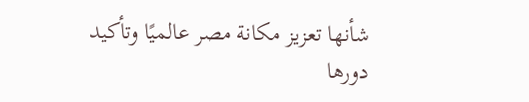شأنها تعزيز مكانة مصر عالميًا وتأكيد دورها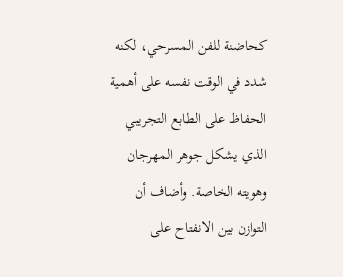كحاضنة للفن المسرحي، لكنه شدد في الوقت نفسه على أهمية الحفاظ على الطابع التجريبي الذي يشكل جوهر المهرجان وهويته الخاصة. وأضاف أن التوازن بين الانفتاح على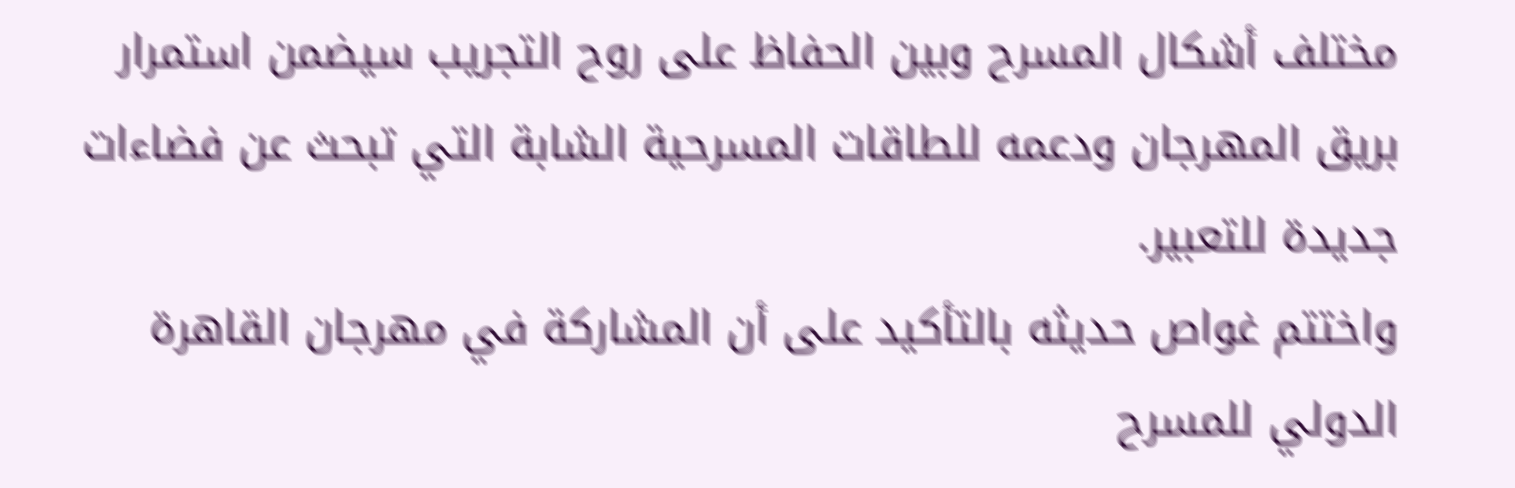مختلف أشكال المسرح وبين الحفاظ على روح التجريب سيضمن استمرار بريق المهرجان ودعمه للطاقات المسرحية الشابة التي تبحث عن فضاءات جديدة للتعبير.
واختتم غواص حديثه بالتأكيد على أن المشاركة في مهرجان القاهرة الدولي للمسرح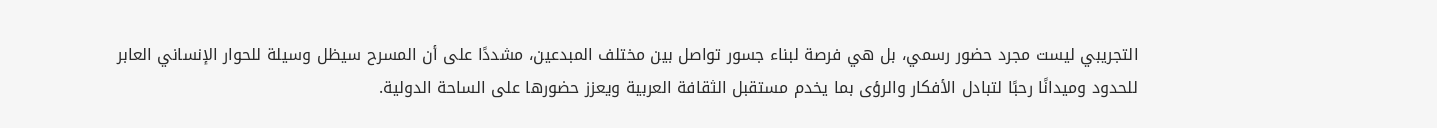التجريبي ليست مجرد حضور رسمي، بل هي فرصة لبناء جسور تواصل بين مختلف المبدعين، مشددًا على أن المسرح سيظل وسيلة للحوار الإنساني العابر للحدود وميدانًا رحبًا لتبادل الأفكار والرؤى بما يخدم مستقبل الثقافة العربية ويعزز حضورها على الساحة الدولية.